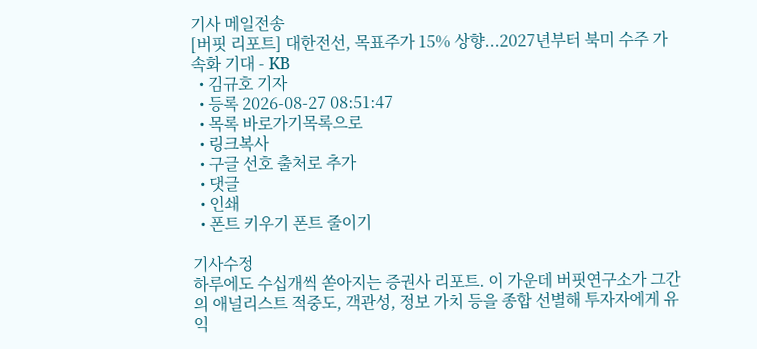기사 메일전송
[버핏 리포트] 대한전선, 목표주가 15% 상향...2027년부터 북미 수주 가속화 기대 - KB
  • 김규호 기자
  • 등록 2026-08-27 08:51:47
  • 목록 바로가기목록으로
  • 링크복사
  • 구글 선호 출처로 추가
  • 댓글
  • 인쇄
  • 폰트 키우기 폰트 줄이기

기사수정
하루에도 수십개씩 쏟아지는 증권사 리포트. 이 가운데 버핏연구소가 그간의 애널리스트 적중도, 객관성, 정보 가치 등을 종합 선별해 투자자에게 유익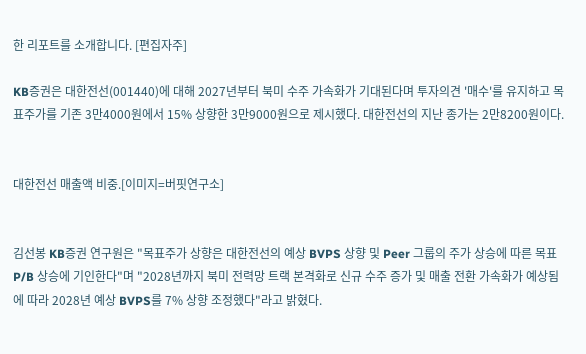한 리포트를 소개합니다. [편집자주]

KB증권은 대한전선(001440)에 대해 2027년부터 북미 수주 가속화가 기대된다며 투자의견 '매수'를 유지하고 목표주가를 기존 3만4000원에서 15% 상향한 3만9000원으로 제시했다. 대한전선의 지난 종가는 2만8200원이다.


대한전선 매출액 비중.[이미지=버핏연구소]


김선봉 KB증권 연구원은 "목표주가 상향은 대한전선의 예상 BVPS 상향 및 Peer 그룹의 주가 상승에 따른 목표 P/B 상승에 기인한다"며 "2028년까지 북미 전력망 트랙 본격화로 신규 수주 증가 및 매출 전환 가속화가 예상됨에 따라 2028년 예상 BVPS를 7% 상향 조정했다"라고 밝혔다.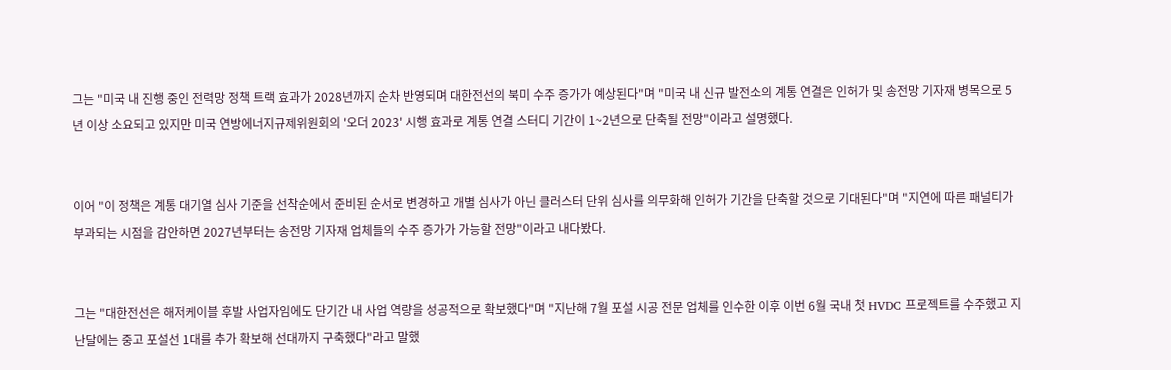그는 "미국 내 진행 중인 전력망 정책 트랙 효과가 2028년까지 순차 반영되며 대한전선의 북미 수주 증가가 예상된다"며 "미국 내 신규 발전소의 계통 연결은 인허가 및 송전망 기자재 병목으로 5년 이상 소요되고 있지만 미국 연방에너지규제위원회의 '오더 2023' 시행 효과로 계통 연결 스터디 기간이 1~2년으로 단축될 전망"이라고 설명했다.


이어 "이 정책은 계통 대기열 심사 기준을 선착순에서 준비된 순서로 변경하고 개별 심사가 아닌 클러스터 단위 심사를 의무화해 인허가 기간을 단축할 것으로 기대된다"며 "지연에 따른 패널티가 부과되는 시점을 감안하면 2027년부터는 송전망 기자재 업체들의 수주 증가가 가능할 전망"이라고 내다봤다.


그는 "대한전선은 해저케이블 후발 사업자임에도 단기간 내 사업 역량을 성공적으로 확보했다"며 "지난해 7월 포설 시공 전문 업체를 인수한 이후 이번 6월 국내 첫 HVDC 프로젝트를 수주했고 지난달에는 중고 포설선 1대를 추가 확보해 선대까지 구축했다"라고 말했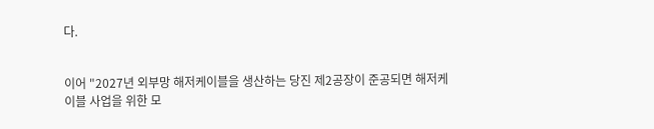다.


이어 "2027년 외부망 해저케이블을 생산하는 당진 제2공장이 준공되면 해저케이블 사업을 위한 모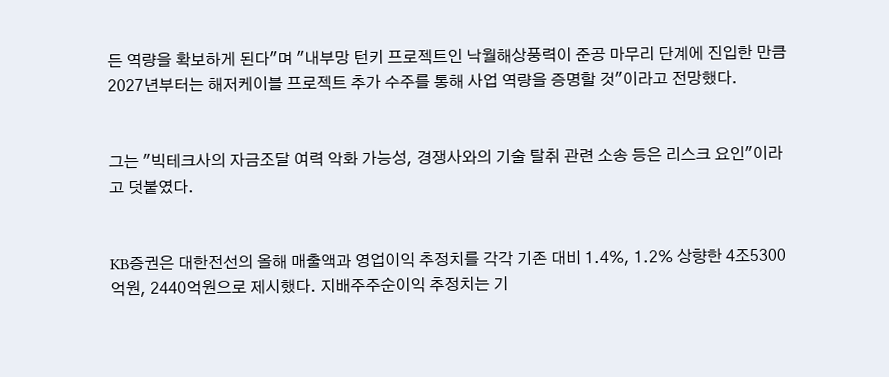든 역량을 확보하게 된다"며 "내부망 턴키 프로젝트인 낙월해상풍력이 준공 마무리 단계에 진입한 만큼 2027년부터는 해저케이블 프로젝트 추가 수주를 통해 사업 역량을 증명할 것"이라고 전망했다.


그는 "빅테크사의 자금조달 여력 악화 가능성, 경쟁사와의 기술 탈취 관련 소송 등은 리스크 요인"이라고 덧붙였다.


KB증권은 대한전선의 올해 매출액과 영업이익 추정치를 각각 기존 대비 1.4%, 1.2% 상향한 4조5300억원, 2440억원으로 제시했다. 지배주주순이익 추정치는 기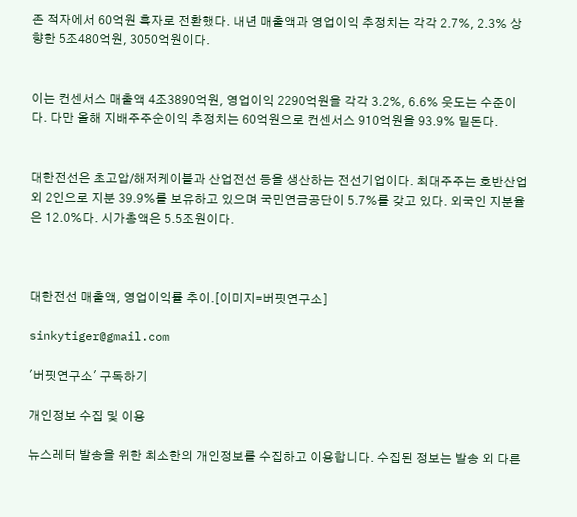존 적자에서 60억원 흑자로 전환했다. 내년 매출액과 영업이익 추정치는 각각 2.7%, 2.3% 상향한 5조480억원, 3050억원이다.


이는 컨센서스 매출액 4조3890억원, 영업이익 2290억원을 각각 3.2%, 6.6% 웃도는 수준이다. 다만 올해 지배주주순이익 추정치는 60억원으로 컨센서스 910억원을 93.9% 밑돈다.


대한전선은 초고압/해저케이블과 산업전선 등을 생산하는 전선기업이다. 최대주주는 호반산업 외 2인으로 지분 39.9%를 보유하고 있으며 국민연금공단이 5.7%를 갖고 있다. 외국인 지분율은 12.0%다. 시가총액은 5.5조원이다.



대한전선 매출액, 영업이익률 추이.[이미지=버핏연구소]

sinkytiger@gmail.com

'버핏연구소' 구독하기

개인정보 수집 및 이용

뉴스레터 발송을 위한 최소한의 개인정보를 수집하고 이용합니다. 수집된 정보는 발송 외 다른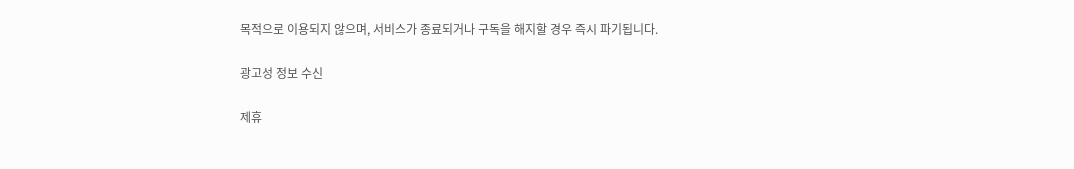목적으로 이용되지 않으며, 서비스가 종료되거나 구독을 해지할 경우 즉시 파기됩니다.

광고성 정보 수신

제휴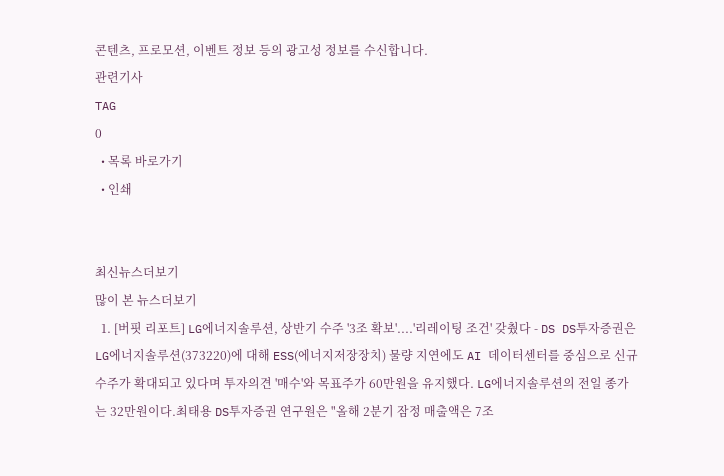콘텐츠, 프로모션, 이벤트 정보 등의 광고성 정보를 수신합니다.
관련기사
TAG
0
  • 목록 바로가기
  • 인쇄


최신뉴스더보기
많이 본 뉴스더보기
  1. [버핏 리포트] LG에너지솔루션, 상반기 수주 '3조 확보'....'리레이팅 조건' 갖췄다 - DS DS투자증권은 LG에너지솔루션(373220)에 대해 ESS(에너지저장장치) 물량 지연에도 AI 데이터센터를 중심으로 신규 수주가 확대되고 있다며 투자의견 '매수'와 목표주가 60만원을 유지했다. LG에너지솔루션의 전일 종가는 32만원이다.최태용 DS투자증권 연구원은 "올해 2분기 잠정 매출액은 7조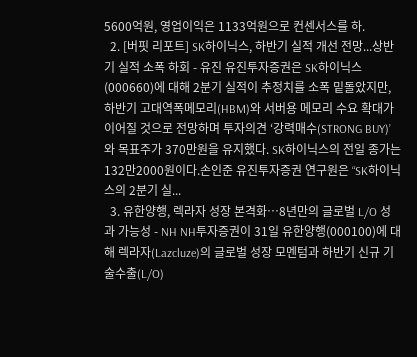5600억원, 영업이익은 1133억원으로 컨센서스를 하.
  2. [버핏 리포트] SK하이닉스, 하반기 실적 개선 전망...상반기 실적 소폭 하회 - 유진 유진투자증권은 SK하이닉스(000660)에 대해 2분기 실적이 추정치를 소폭 밑돌았지만, 하반기 고대역폭메모리(HBM)와 서버용 메모리 수요 확대가 이어질 것으로 전망하며 투자의견 ‘강력매수(STRONG BUY)’와 목표주가 370만원을 유지했다. SK하이닉스의 전일 종가는 132만2000원이다.손인준 유진투자증권 연구원은 “SK하이닉스의 2분기 실...
  3. 유한양행, 렉라자 성장 본격화…8년만의 글로벌 L/O 성과 가능성 - NH NH투자증권이 31일 유한양행(000100)에 대해 렉라자(Lazcluze)의 글로벌 성장 모멘텀과 하반기 신규 기술수출(L/O)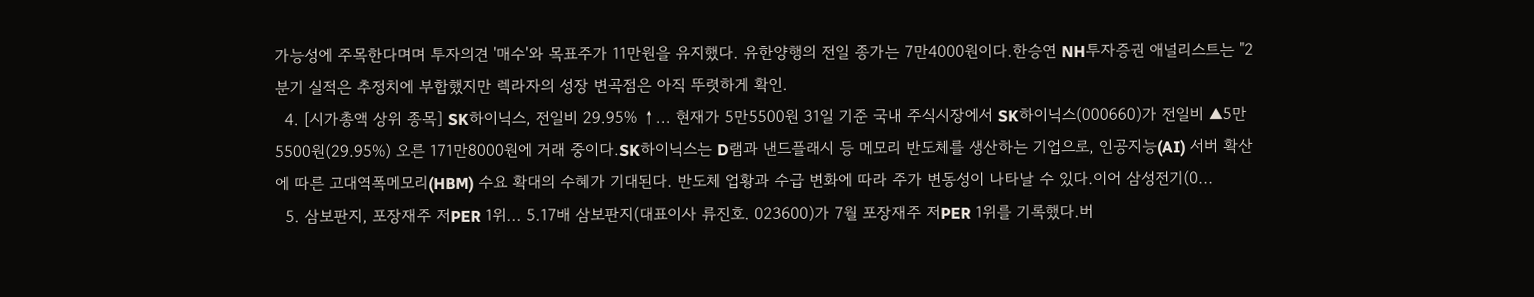가능성에 주목한다며며 투자의견 '매수'와 목표주가 11만원을 유지했다. 유한양행의 전일 종가는 7만4000원이다.한승연 NH투자증권 애널리스트는 "2분기 실적은 추정치에 부합했지만 렉라자의 성장 변곡점은 아직 뚜렷하게 확인.
  4. [시가총액 상위 종목] SK하이닉스, 전일비 29.95% ↑... 현재가 5만5500원 31일 기준 국내 주식시장에서 SK하이닉스(000660)가 전일비 ▲5만5500원(29.95%) 오른 171만8000원에 거래 중이다.SK하이닉스는 D램과 낸드플래시 등 메모리 반도체를 생산하는 기업으로, 인공지능(AI) 서버 확산에 따른 고대역폭메모리(HBM) 수요 확대의 수혜가 기대된다. 반도체 업황과 수급 변화에 따라 주가 변동성이 나타날 수 있다.이어 삼성전기(0...
  5. 삼보판지, 포장재주 저PER 1위... 5.17배 삼보판지(대표이사 류진호. 023600)가 7월 포장재주 저PER 1위를 기록했다.버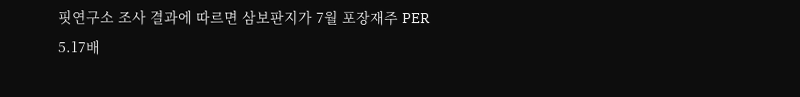핏연구소 조사 결과에 따르면 삼보판지가 7월 포장재주 PER 5.17배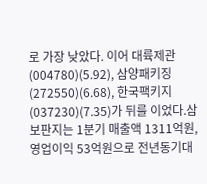로 가장 낮았다. 이어 대륙제관(004780)(5.92), 삼양패키징(272550)(6.68), 한국팩키지(037230)(7.35)가 뒤를 이었다.삼보판지는 1분기 매출액 1311억원, 영업이익 53억원으로 전년동기대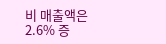비 매출액은 2.6% 증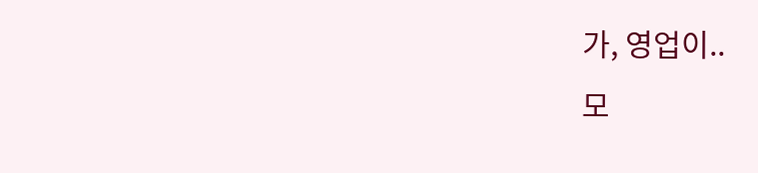가, 영업이..
모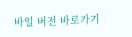바일 버전 바로가기